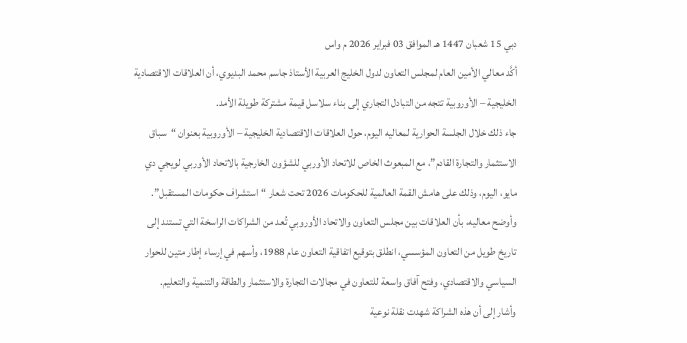دبي 15 شعبان 1447 هـ الموافق 03 فبراير 2026 م واس
أكَّد معالي الأمين العام لمجلس التعاون لدول الخليج العربية الأستاذ جاسم محمد البديوي، أن العلاقات الاقتصادية الخليجية – الأوروبية تتجه من التبادل التجاري إلى بناء سلاسل قيمة مشتركة طويلة الأمد.
جاء ذلك خلال الجلسة الحوارية لمعاليه اليوم، حول العلاقات الاقتصادية الخليجية – الأوروبية بعنوان “سباق الاستثمار والتجارة القادم”، مع المبعوث الخاص للاتحاد الأوربي للشؤون الخارجية بالاتحاد الأوربي لويجي دي مايو، اليوم، وذلك على هامش القمة العالمية للحكومات 2026 تحت شعار “استشراف حكومات المستقبل”.
وأوضح معاليه، بأن العلاقات بين مجلس التعاون والاتحاد الأوروبي تُعد من الشراكات الراسخة التي تستند إلى تاريخ طويل من التعاون المؤسسي، انطلق بتوقيع اتفاقية التعاون عام 1988، وأسهم في إرساء إطار متين للحوار السياسي والاقتصادي، وفتح آفاق واسعة للتعاون في مجالات التجارة والاستثمار والطاقة والتنمية والتعليم.
وأشار إلى أن هذه الشراكة شهدت نقلة نوعية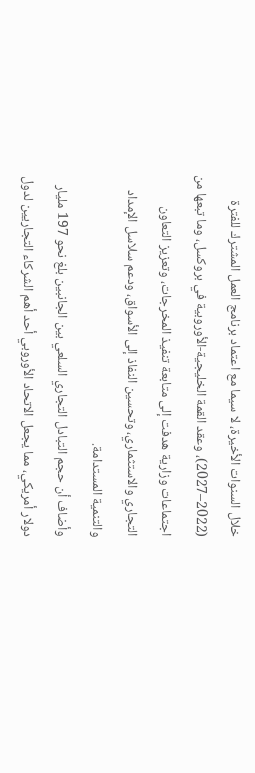خلال السنوات الأخيرة، لا سيما مع اعتماد برنامج العمل المشترك للفترة (2022–2027)، وعقد القمة الخليجية-الأوروبية في بروكسل، وما تبعها من اجتماعات وزارية هدفت إلى متابعة تنفيذ المخرجات، وتعزيز التعاون التجاري والاستثماري، وتحسين النفاذ إلى الأسواق، ودعم سلاسل الإمداد والتنمية المستدامة.
وأضاف أن حجم التبادل التجاري السلعي بين الجانبين بلغ نحو 197 مليار دولار أمريكي، مما يجعل الاتحاد الأوروبي أحد أهم الشركاء التجاريين لدول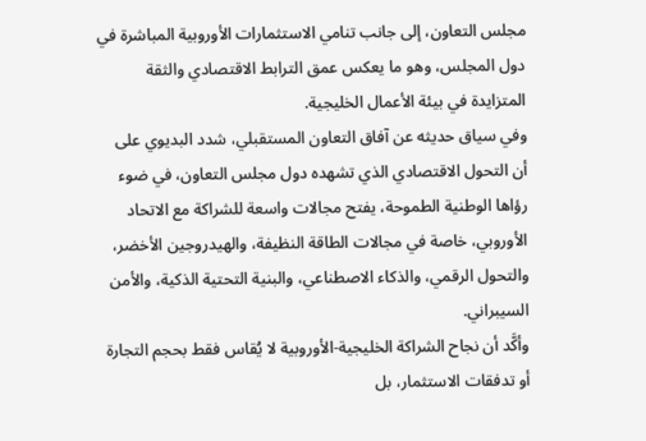مجلس التعاون، إلى جانب تنامي الاستثمارات الأوروبية المباشرة في دول المجلس، وهو ما يعكس عمق الترابط الاقتصادي والثقة المتزايدة في بيئة الأعمال الخليجية.
وفي سياق حديثه عن آفاق التعاون المستقبلي، شدد البديوي على أن التحول الاقتصادي الذي تشهده دول مجلس التعاون، في ضوء رؤاها الوطنية الطموحة، يفتح مجالات واسعة للشراكة مع الاتحاد الأوروبي، خاصة في مجالات الطاقة النظيفة، والهيدروجين الأخضر، والتحول الرقمي، والذكاء الاصطناعي، والبنية التحتية الذكية، والأمن السيبراني.
وأكَّد أن نجاح الشراكة الخليجية-الأوروبية لا يُقاس فقط بحجم التجارة أو تدفقات الاستثمار، بل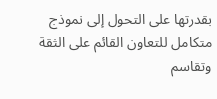بقدرتها على التحول إلى نموذج متكامل للتعاون القائم على الثقة وتقاسم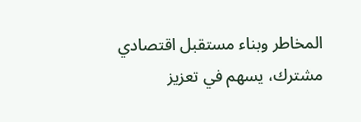المخاطر وبناء مستقبل اقتصادي مشترك، يسهم في تعزيز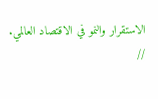الاستقرار والنمو في الاقتصاد العالمي.
//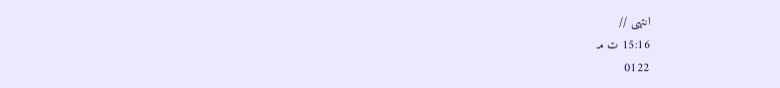انتهى //
15:16 ت مـ
0122